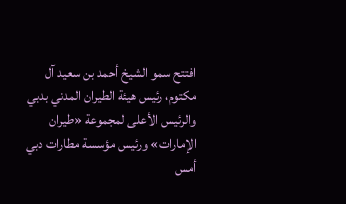افتتح سمو الشيخ أحمد بن سعيد آل مكتوم، رئيس هيئة الطيران المدني بدبي والرئيس الأعلى لمجموعة «طيران الإمارات» ورئيس مؤسسة مطارات دبي أمس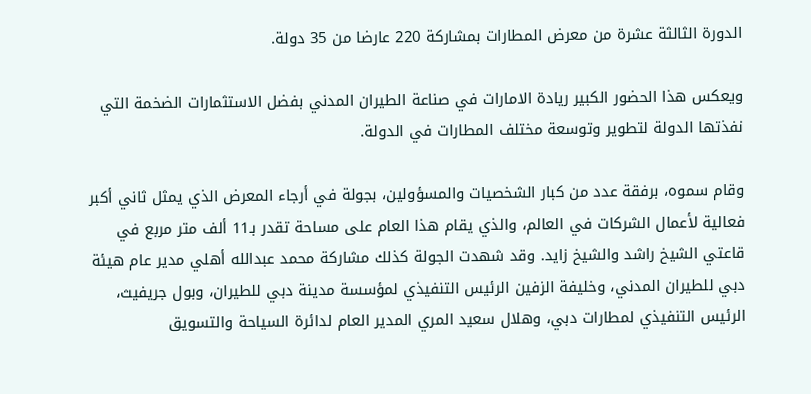الدورة الثالثة عشرة من معرض المطارات بمشاركة 220 عارضا من 35 دولة.

ويعكس هذا الحضور الكبير ريادة الامارات في صناعة الطيران المدني بفضل الاستثمارات الضخمة التي نفذتها الدولة لتطوير وتوسعة مختلف المطارات في الدولة.

وقام سموه، برفقة عدد من كبار الشخصيات والمسؤولين، بجولة في أرجاء المعرض الذي يمثل ثاني أكبر فعالية لأعمال الشركات في العالم، والذي يقام هذا العام على مساحة تقدر بـ11 ألف متر مربع في قاعتي الشيخ راشد والشيخ زايد. وقد شهدت الجولة كذلك مشاركة محمد عبدالله أهلي مدير عام هيئة دبي للطيران المدني، وخليفة الزفين الرئيس التنفيذي لمؤسسة مدينة دبي للطيران، وبول جريفيث، الرئيس التنفيذي لمطارات دبي، وهلال سعيد المري المدير العام لدائرة السياحة والتسويق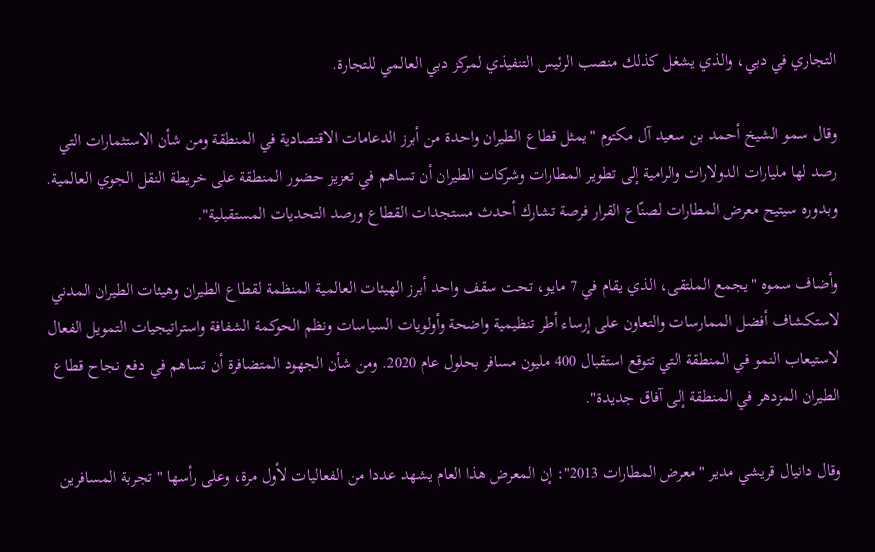التجاري في دبي، والذي يشغل كذلك منصب الرئيس التنفيذي لمركز دبي العالمي للتجارة.

وقال سمو الشيخ أحمد بن سعيد آل مكتوم "يمثل قطاع الطيران واحدة من أبرز الدعامات الاقتصادية في المنطقة ومن شأن الاستثمارات التي رصد لها مليارات الدولارات والرامية إلى تطوير المطارات وشركات الطيران أن تساهم في تعزيز حضور المنطقة على خريطة النقل الجوي العالمية. وبدوره سيتيح معرض المطارات لصنّاع القرار فرصة تشارك أحدث مستجدات القطاع ورصد التحديات المستقبلية".

وأضاف سموه "يجمع الملتقى، الذي يقام في 7 مايو، تحت سقف واحد أبرز الهيئات العالمية المنظمة لقطاع الطيران وهيئات الطيران المدني لاستكشاف أفضل الممارسات والتعاون على إرساء أطر تنظيمية واضحة وأولويات السياسات ونظم الحوكمة الشفافة واستراتيجيات التمويل الفعال لاستيعاب النمو في المنطقة التي تتوقع استقبال 400 مليون مسافر بحلول عام 2020. ومن شأن الجهود المتضافرة أن تساهم في دفع نجاح قطاع الطيران المزدهر في المنطقة إلى آفاق جديدة".

وقال دانيال قريشي مدير "معرض المطارات 2013": إن المعرض هذا العام يشهد عددا من الفعاليات لأول مرة، وعلى رأسها "تجربة المسافرين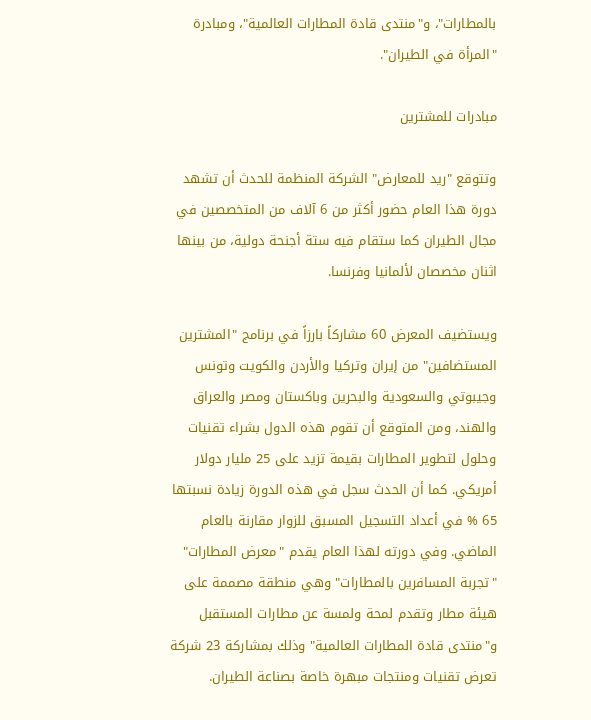بالمطارات"، و"منتدى قادة المطارات العالمية"، ومبادرة "المرأة في الطيران".

مبادرات للمشترين

وتتوقع "ريد للمعارض" الشركة المنظمة للحدث أن تشهد دورة هذا العام حضور أكثر من 6 آلاف من المتخصصين في مجال الطيران كما ستقام فيه ستة أجنحة دولية، من بينها اثنان مخصصان لألمانيا وفرنسا.

ويستضيف المعرض 60 مشاركاً بارزاً في برنامج "المشترين المستضافين" من إيران وتركيا والأردن والكويت وتونس وجيبوتي والسعودية والبحرين وباكستان ومصر والعراق والهند، ومن المتوقع أن تقوم هذه الدول بشراء تقنيات وحلول لتطوير المطارات بقيمة تزيد على 25 مليار دولار أمريكي. كما أن الحدث سجل في هذه الدورة زيادة نسبتها 65 % في أعداد التسجيل المسبق للزوار مقارنة بالعام الماضي. وفي دورته لهذا العام يقدم "معرض المطارات" "تجربة المسافرين بالمطارات" وهي منطقة مصممة على هيئة مطار وتقدم لمحة ولمسة عن مطارات المستقبل و"منتدى قادة المطارات العالمية" وذلك بمشاركة 23 شركة تعرض تقنيات ومنتجات مبهرة خاصة بصناعة الطيران.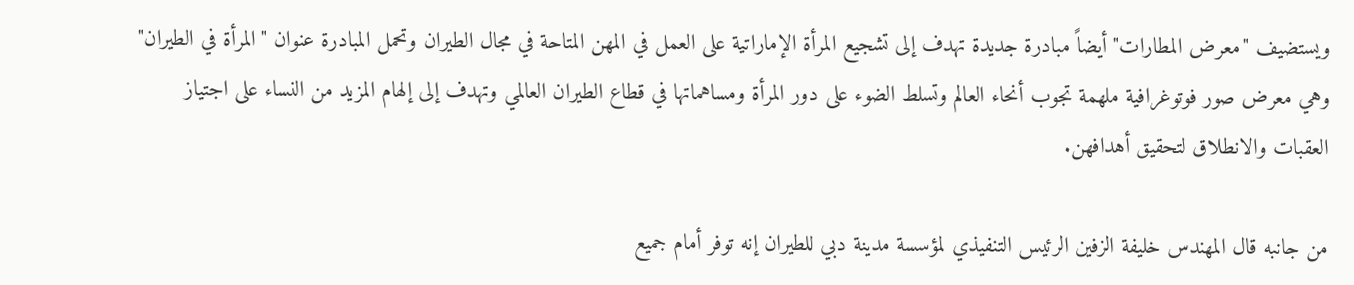ويستضيف "معرض المطارات" أيضاً مبادرة جديدة تهدف إلى تشجيع المرأة الإماراتية على العمل في المهن المتاحة في مجال الطيران وتحمل المبادرة عنوان "المرأة في الطيران" وهي معرض صور فوتوغرافية ملهمة تجوب أنحاء العالم وتسلط الضوء على دور المرأة ومساهماتها في قطاع الطيران العالمي وتهدف إلى إلهام المزيد من النساء على اجتياز العقبات والانطلاق لتحقيق أهدافهن.

من جانبه قال المهندس خليفة الزفين الرئيس التنفيذي لمؤسسة مدينة دبي للطيران إنه توفر أمام جميع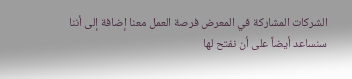الشركات المشاركة في المعرض فرصة العمل معنا إضافة إلى أننا سنساعد أيضاً على أن نفتح لها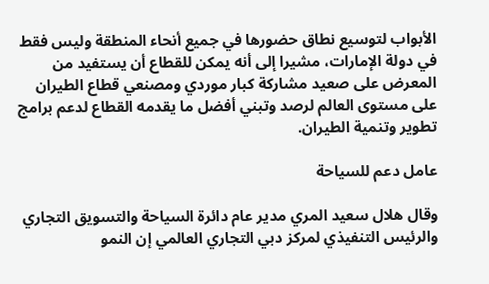الأبواب لتوسيع نطاق حضورها في جميع أنحاء المنطقة وليس فقط في دولة الإمارات، مشيرا إلى أنه يمكن للقطاع أن يستفيد من المعرض على صعيد مشاركة كبار موردي ومصنعي قطاع الطيران على مستوى العالم لرصد وتبني أفضل ما يقدمه القطاع لدعم برامج تطوير وتنمية الطيران.

عامل دعم للسياحة

وقال هلال سعيد المري مدير عام دائرة السياحة والتسويق التجاري والرئيس التنفيذي لمركز دبي التجاري العالمي إن النمو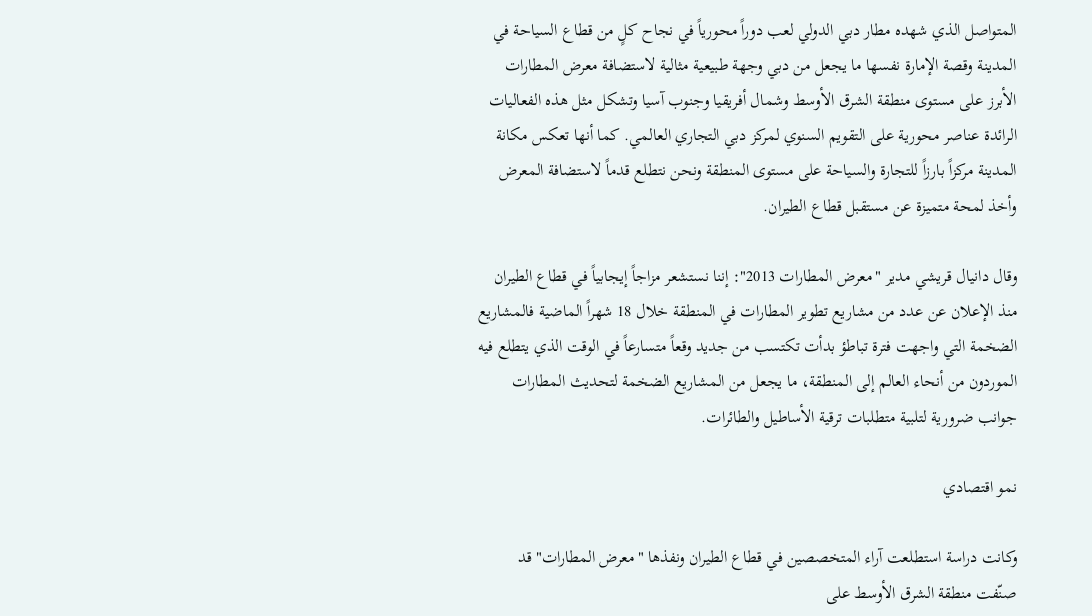المتواصل الذي شهده مطار دبي الدولي لعب دوراً محورياً في نجاح كلٍ من قطاع السياحة في المدينة وقصة الإمارة نفسها ما يجعل من دبي وجهة طبيعية مثالية لاستضافة معرض المطارات الأبرز على مستوى منطقة الشرق الأوسط وشمال أفريقيا وجنوب آسيا وتشكل مثل هذه الفعاليات الرائدة عناصر محورية على التقويم السنوي لمركز دبي التجاري العالمي. كما أنها تعكس مكانة المدينة مركزاً بارزاً للتجارة والسياحة على مستوى المنطقة ونحن نتطلع قدماً لاستضافة المعرض وأخذ لمحة متميزة عن مستقبل قطاع الطيران.

وقال دانيال قريشي مدير "معرض المطارات 2013": إننا نستشعر مزاجاً إيجابياً في قطاع الطيران منذ الإعلان عن عدد من مشاريع تطوير المطارات في المنطقة خلال 18 شهراً الماضية فالمشاريع الضخمة التي واجهت فترة تباطؤ بدأت تكتسب من جديد وقعاً متسارعاً في الوقت الذي يتطلع فيه الموردون من أنحاء العالم إلى المنطقة، ما يجعل من المشاريع الضخمة لتحديث المطارات جوانب ضرورية لتلبية متطلبات ترقية الأساطيل والطائرات.

نمو اقتصادي

وكانت دراسة استطلعت آراء المتخصصين في قطاع الطيران ونفذها "معرض المطارات" قد صنّفت منطقة الشرق الأوسط على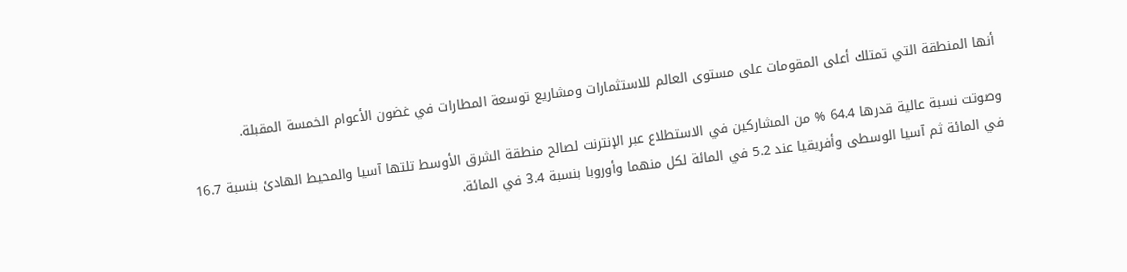أنها المنطقة التي تمتلك أعلى المقومات على مستوى العالم للاستثمارات ومشاريع توسعة المطارات في غضون الأعوام الخمسة المقبلة.

وصوتت نسبة عالية قدرها 64.4 % من المشاركين في الاستطلاع عبر الإنترنت لصالح منطقة الشرق الأوسط تلتها آسيا والمحيط الهادئ بنسبة 16.7 في المائة ثم آسيا الوسطى وأفريقيا عند 5.2 في المائة لكل منهما وأوروبا بنسبة 3.4 في المائة.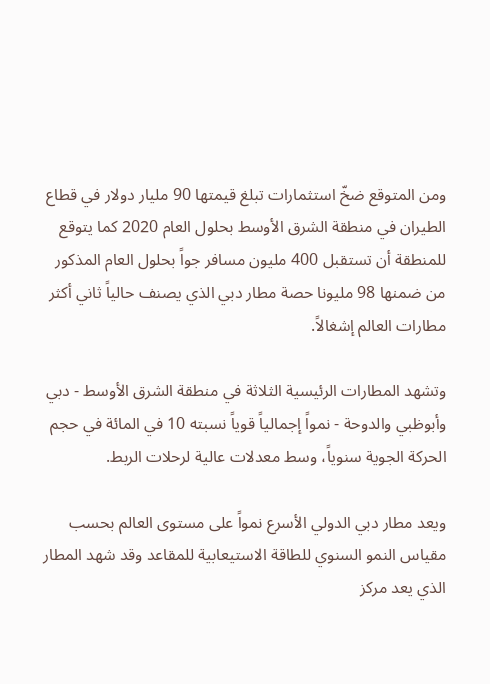ومن المتوقع ضخّ استثمارات تبلغ قيمتها 90 مليار دولار في قطاع الطيران في منطقة الشرق الأوسط بحلول العام 2020 كما يتوقع للمنطقة أن تستقبل 400 مليون مسافر جواً بحلول العام المذكور من ضمنها 98 مليونا حصة مطار دبي الذي يصنف حالياً ثاني أكثر مطارات العالم إشغالاً.

وتشهد المطارات الرئيسية الثلاثة في منطقة الشرق الأوسط - دبي وأبوظبي والدوحة - نمواً إجمالياً قوياً نسبته 10 في المائة في حجم الحركة الجوية سنوياً، وسط معدلات عالية لرحلات الربط.

ويعد مطار دبي الدولي الأسرع نمواً على مستوى العالم بحسب مقياس النمو السنوي للطاقة الاستيعابية للمقاعد وقد شهد المطار الذي يعد مركز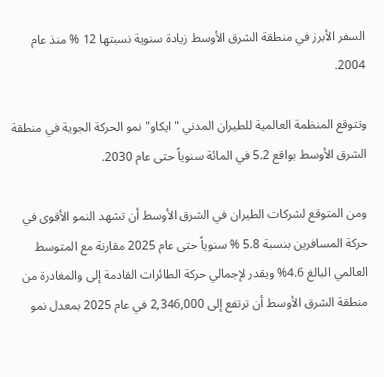السفر الأبرز في منطقة الشرق الأوسط زيادة سنوية نسبتها 12 % منذ عام 2004.

وتتوقع المنظمة العالمية للطيران المدني "ايكاو" نمو الحركة الجوية في منطقة الشرق الأوسط بواقع 5.2 في المائة سنوياً حتى عام 2030.

ومن المتوقع لشركات الطيران في الشرق الأوسط أن تشهد النمو الأقوى في حركة المسافرين بنسبة 5.8 % سنوياً حتى عام 2025 مقارنة مع المتوسط العالمي البالغ 4.6% ويقدر لإجمالي حركة الطائرات القادمة إلى والمغادرة من منطقة الشرق الأوسط أن ترتفع إلى 2,346,000 في عام 2025 بمعدل نمو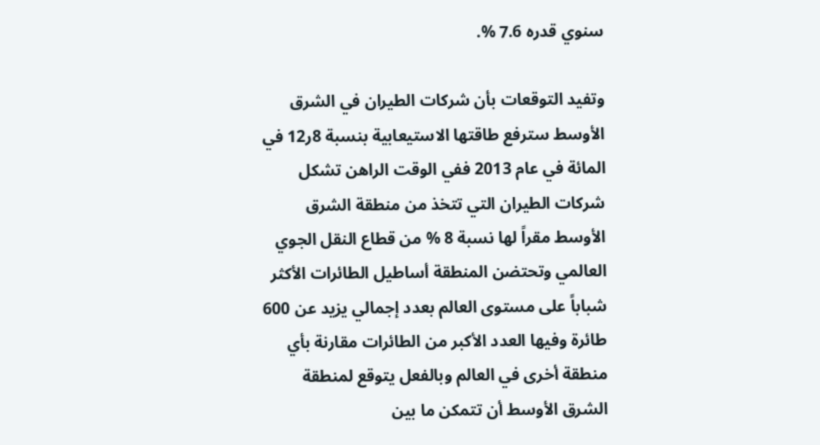سنوي قدره 7.6 %.

وتفيد التوقعات بأن شركات الطيران في الشرق الأوسط سترفع طاقتها الاستيعابية بنسبة 8ر12 في المائة في عام 2013 ففي الوقت الراهن تشكل شركات الطيران التي تتخذ من منطقة الشرق الأوسط مقراً لها نسبة 8 % من قطاع النقل الجوي العالمي وتحتضن المنطقة أساطيل الطائرات الأكثر شباباً على مستوى العالم بعدد إجمالي يزيد عن 600 طائرة وفيها العدد الأكبر من الطائرات مقارنة بأي منطقة أخرى في العالم وبالفعل يتوقع لمنطقة الشرق الأوسط أن تتمكن ما بين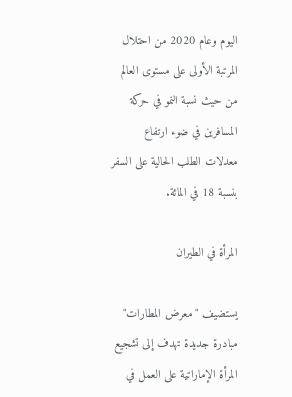اليوم وعام 2020 من احتلال المرتبة الأولى على مستوى العالم من حيث نسبة النمو في حركة المسافرين في ضوء ارتفاع معدلات الطلب الحالية على السفر بنسبة 18 في المائة.

المرأة في الطيران

يستضيف "معرض المطارات" مبادرة جديدة تهدف إلى تشجيع المرأة الإماراتية على العمل في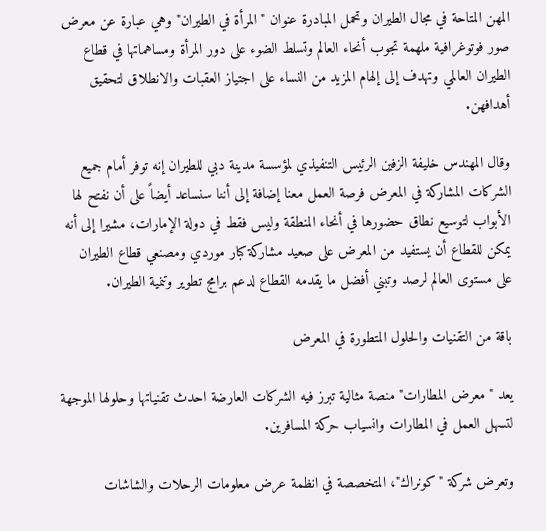المهن المتاحة في مجال الطيران وتحمل المبادرة عنوان "المرأة في الطيران" وهي عبارة عن معرض صور فوتوغرافية ملهمة تجوب أنحاء العالم وتسلط الضوء على دور المرأة ومساهماتها في قطاع الطيران العالمي وتهدف إلى إلهام المزيد من النساء على اجتياز العقبات والانطلاق لتحقيق أهدافهن.

وقال المهندس خليفة الزفين الرئيس التنفيذي لمؤسسة مدينة دبي للطيران إنه توفر أمام جميع الشركات المشاركة في المعرض فرصة العمل معنا إضافة إلى أننا سنساعد أيضاً على أن نفتح لها الأبواب لتوسيع نطاق حضورها في أنحاء المنطقة وليس فقط في دولة الإمارات، مشيرا إلى أنه يمكن للقطاع أن يستفيد من المعرض على صعيد مشاركة كبار موردي ومصنعي قطاع الطيران على مستوى العالم لرصد وتبني أفضل ما يقدمه القطاع لدعم برامج تطوير وتنمية الطيران.

باقة من التقنيات والحلول المتطورة في المعرض

يعد "معرض المطارات" منصة مثالية تبرز فيه الشركات العارضة احدث تقنياتها وحلولها الموجهة لتسهل العمل في المطارات وانسياب حركة المسافرين.

وتعرض شركة "كونراك"، المتخصصة في انظمة عرض معلومات الرحلات والشاشات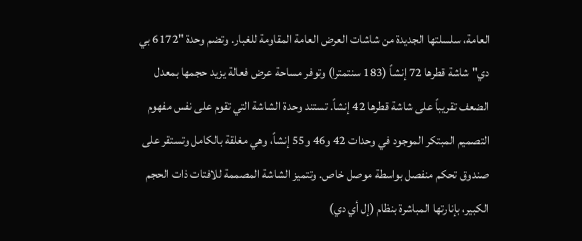العامة، سلسلتها الجديدة من شاشات العرض العامة المقاومة للغبار. وتضم وحدة "6172 بي دي" شاشة قطرها 72 إنشاً (183 سنتمترا) وتوفر مساحة عرض فعالة يزيد حجمها بمعدل الضعف تقريباً على شاشة قطرها 42 إنشاً. تستند وحدة الشاشة التي تقوم على نفس مفهوم التصميم المبتكر الموجود في وحدات 42 و46 و55 إنشاً، وهي مغلقة بالكامل وتستقر على صندوق تحكم منفصل بواسطة موصل خاص. وتتميز الشاشة المصممة للافتات ذات الحجم الكبير، بإنارتها المباشرة بنظام (إل أي دي)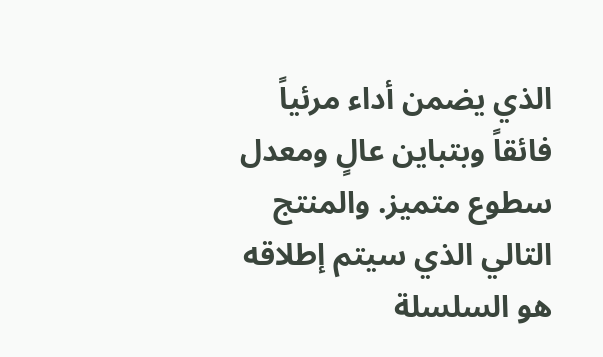الذي يضمن أداء مرئياً فائقاً وبتباين عالٍ ومعدل سطوع متميز. والمنتج التالي الذي سيتم إطلاقه هو السلسلة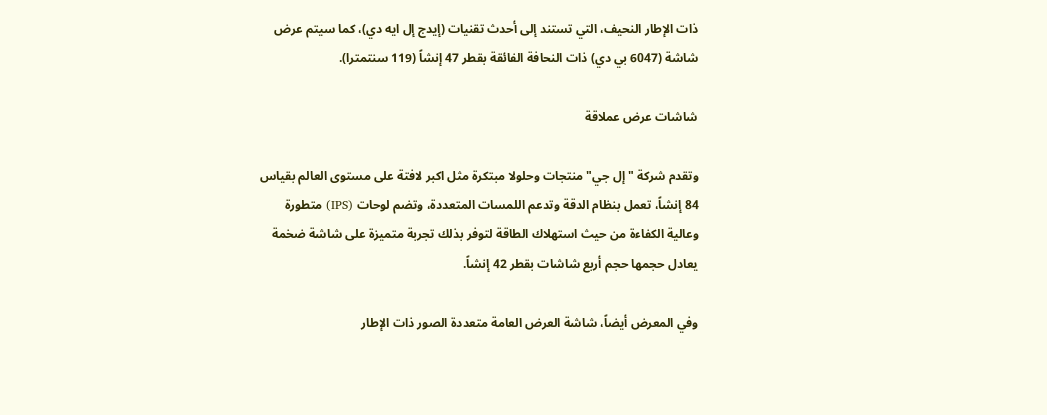ذات الإطار النحيف، التي تستند إلى أحدث تقنيات (إيدج إل ايه دي)، كما سيتم عرض شاشة (6047 بي دي) ذات النحافة الفائقة بقطر 47 إنشاً (119 سنتمترا).

شاشات عرض عملاقة

وتقدم شركة "إل جي" منتجات وحلولا مبتكرة مثل اكبر لافتة على مستوى العالم بقياس 84 إنشاً، تعمل بنظام الدقة وتدعم اللمسات المتعددة، وتضم لوحات (IPS) متطورة وعالية الكفاءة من حيث استهلاك الطاقة لتوفر بذلك تجربة متميزة على شاشة ضخمة يعادل حجمها حجم أربع شاشات بقطر 42 إنشاً.

وفي المعرض أيضاً، شاشة العرض العامة متعددة الصور ذات الإطار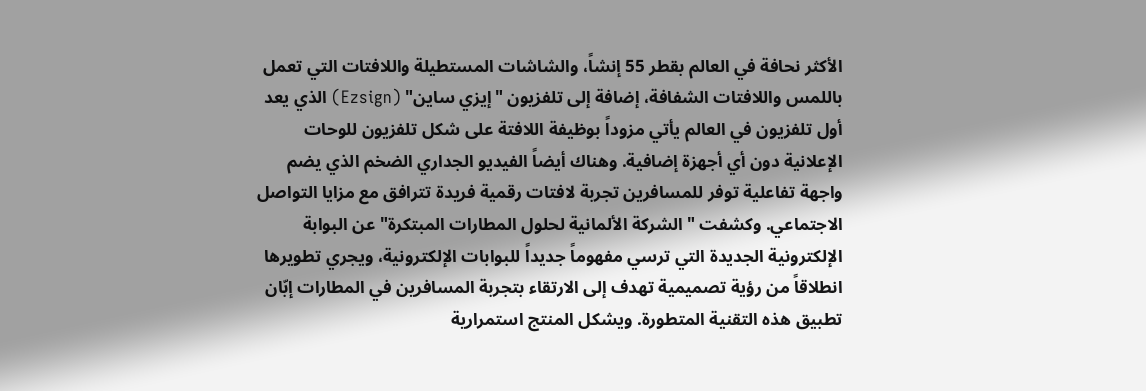الأكثر نحافة في العالم بقطر 55 إنشاً، والشاشات المستطيلة واللافتات التي تعمل باللمس واللافتات الشفافة، إضافة إلى تلفزيون "إيزي ساين" (Ezsign) الذي يعد أول تلفزيون في العالم يأتي مزوداً بوظيفة اللافتة على شكل تلفزيون للوحات الإعلانية دون أي أجهزة إضافية. وهناك أيضاً الفيديو الجداري الضخم الذي يضم واجهة تفاعلية توفر للمسافرين تجربة لافتات رقمية فريدة تترافق مع مزايا التواصل الاجتماعي. وكشفت "الشركة الألمانية لحلول المطارات المبتكرة" عن البوابة الإلكترونية الجديدة التي ترسي مفهوماً جديداً للبوابات الإلكترونية، ويجري تطويرها انطلاقاً من رؤية تصميمية تهدف إلى الارتقاء بتجربة المسافرين في المطارات إبّان تطبيق هذه التقنية المتطورة. ويشكل المنتج استمرارية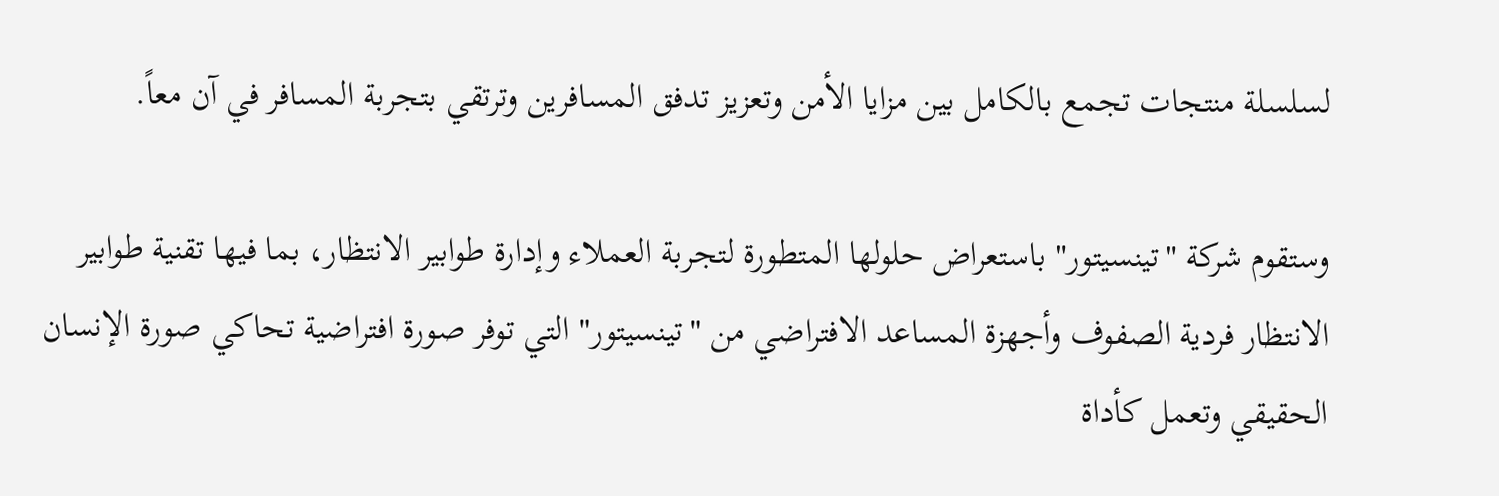لسلسلة منتجات تجمع بالكامل بين مزايا الأمن وتعزيز تدفق المسافرين وترتقي بتجربة المسافر في آن معاً.

وستقوم شركة "تينسيتور" باستعراض حلولها المتطورة لتجربة العملاء وإدارة طوابير الانتظار، بما فيها تقنية طوابير الانتظار فردية الصفوف وأجهزة المساعد الافتراضي من "تينسيتور" التي توفر صورة افتراضية تحاكي صورة الإنسان الحقيقي وتعمل كأداة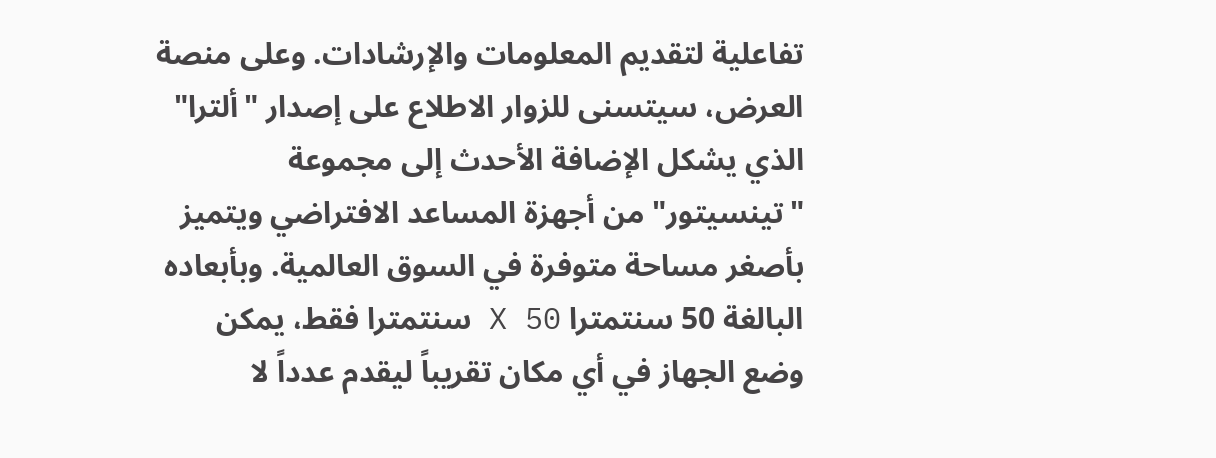تفاعلية لتقديم المعلومات والإرشادات. وعلى منصة العرض، سيتسنى للزوار الاطلاع على إصدار "ألترا" الذي يشكل الإضافة الأحدث إلى مجموعة "تينسيتور" من أجهزة المساعد الافتراضي ويتميز بأصغر مساحة متوفرة في السوق العالمية. وبأبعاده البالغة 50 سنتمترا X 50 سنتمترا فقط، يمكن وضع الجهاز في أي مكان تقريباً ليقدم عدداً لا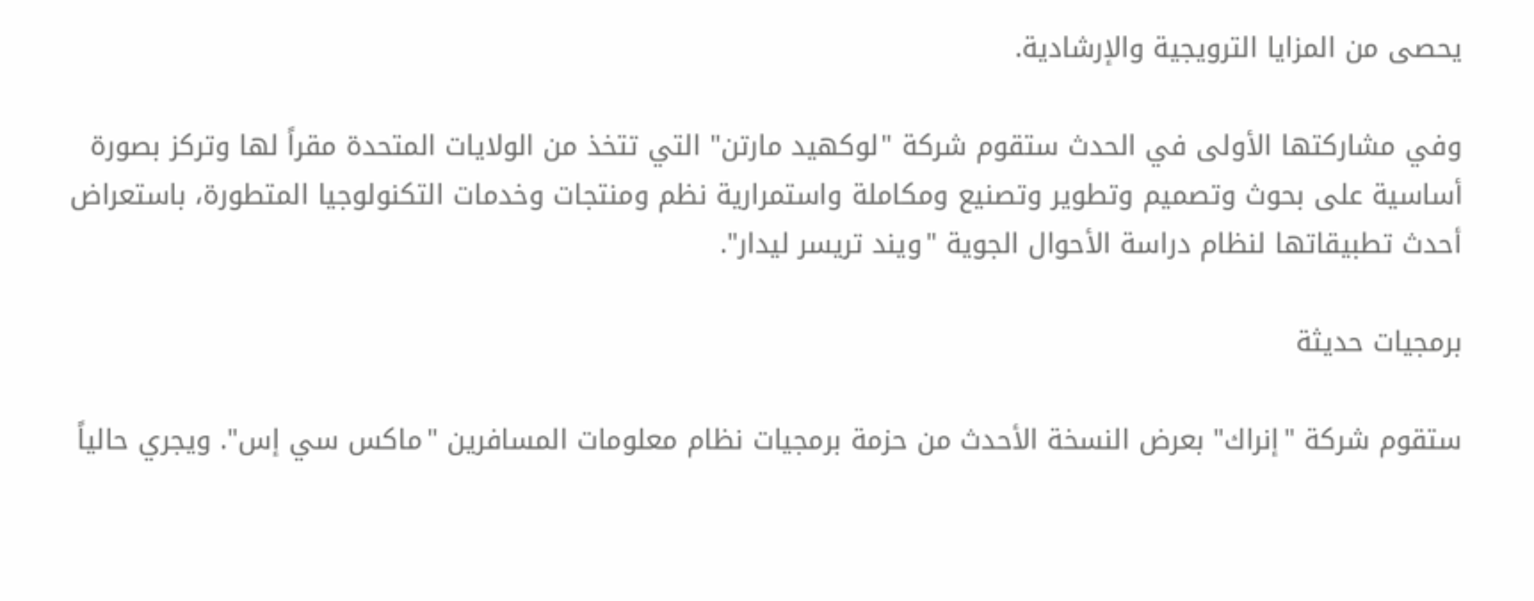يحصى من المزايا الترويجية والإرشادية.

وفي مشاركتها الأولى في الحدث ستقوم شركة "لوكهيد مارتن" التي تتخذ من الولايات المتحدة مقراً لها وتركز بصورة أساسية على بحوث وتصميم وتطوير وتصنيع ومكاملة واستمرارية نظم ومنتجات وخدمات التكنولوجيا المتطورة، باستعراض أحدث تطبيقاتها لنظام دراسة الأحوال الجوية "ويند تريسر ليدار".

برمجيات حديثة

ستقوم شركة "إنراك" بعرض النسخة الأحدث من حزمة برمجيات نظام معلومات المسافرين "ماكس سي إس". ويجري حالياً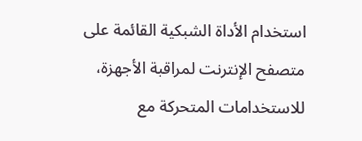استخدام الأداة الشبكية القائمة على متصفح الإنترنت لمراقبة الأجهزة، للاستخدامات المتحركة مع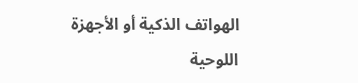الهواتف الذكية أو الأجهزة اللوحية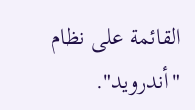القائمة على نظام "أندرويد".